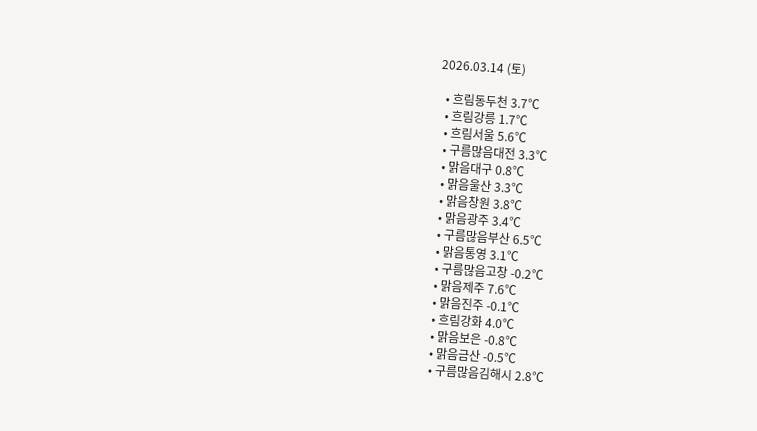2026.03.14 (토)

  • 흐림동두천 3.7℃
  • 흐림강릉 1.7℃
  • 흐림서울 5.6℃
  • 구름많음대전 3.3℃
  • 맑음대구 0.8℃
  • 맑음울산 3.3℃
  • 맑음창원 3.8℃
  • 맑음광주 3.4℃
  • 구름많음부산 6.5℃
  • 맑음통영 3.1℃
  • 구름많음고창 -0.2℃
  • 맑음제주 7.6℃
  • 맑음진주 -0.1℃
  • 흐림강화 4.0℃
  • 맑음보은 -0.8℃
  • 맑음금산 -0.5℃
  • 구름많음김해시 2.8℃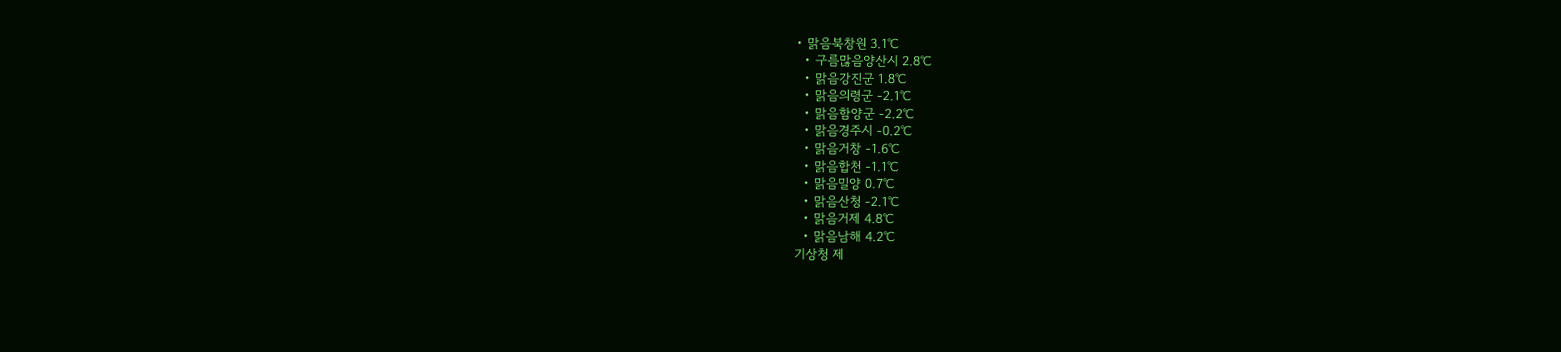• 맑음북창원 3.1℃
  • 구름많음양산시 2.8℃
  • 맑음강진군 1.8℃
  • 맑음의령군 -2.1℃
  • 맑음함양군 -2.2℃
  • 맑음경주시 -0.2℃
  • 맑음거창 -1.6℃
  • 맑음합천 -1.1℃
  • 맑음밀양 0.7℃
  • 맑음산청 -2.1℃
  • 맑음거제 4.8℃
  • 맑음남해 4.2℃
기상청 제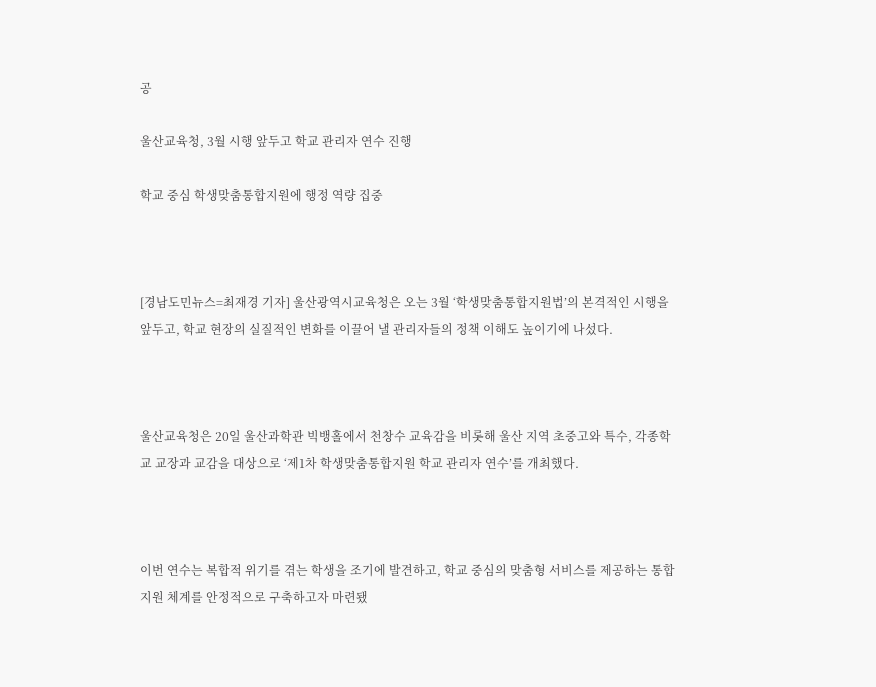공

울산교육청, 3월 시행 앞두고 학교 관리자 연수 진행

학교 중심 학생맞춤통합지원에 행정 역량 집중



[경남도민뉴스=최재경 기자] 울산광역시교육청은 오는 3월 ‘학생맞춤통합지원법’의 본격적인 시행을 앞두고, 학교 현장의 실질적인 변화를 이끌어 낼 관리자들의 정책 이해도 높이기에 나섰다.



울산교육청은 20일 울산과학관 빅뱅홀에서 천창수 교육감을 비롯해 울산 지역 초중고와 특수, 각종학교 교장과 교감을 대상으로 ‘제1차 학생맞춤통합지원 학교 관리자 연수’를 개최했다.



이번 연수는 복합적 위기를 겪는 학생을 조기에 발견하고, 학교 중심의 맞춤형 서비스를 제공하는 통합지원 체계를 안정적으로 구축하고자 마련됐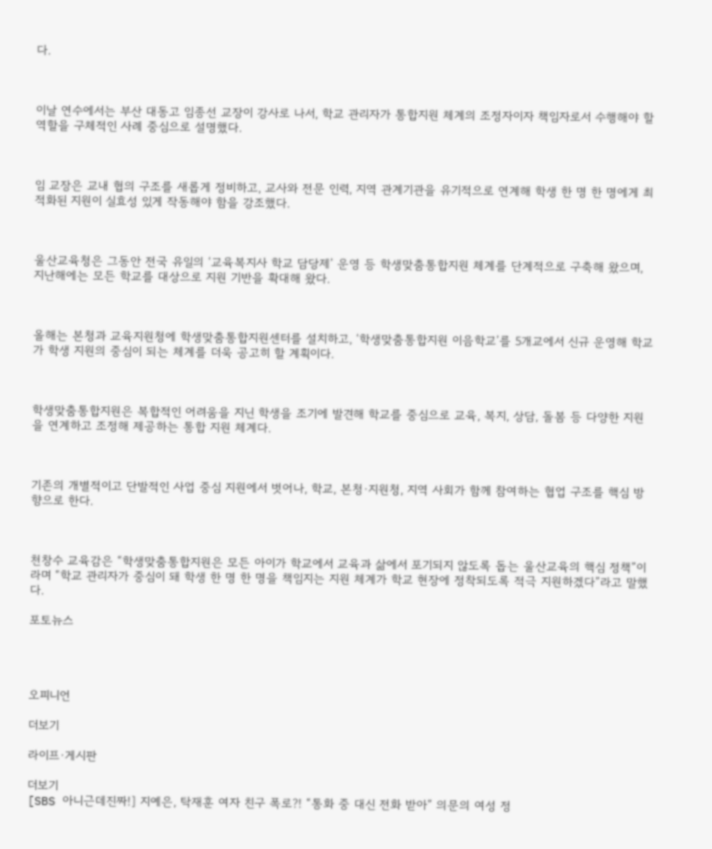다.



이날 연수에서는 부산 대동고 임종선 교장이 강사로 나서, 학교 관리자가 통합지원 체계의 조정자이자 책임자로서 수행해야 할 역할을 구체적인 사례 중심으로 설명했다.



임 교장은 교내 협의 구조를 새롭게 정비하고, 교사와 전문 인력, 지역 관계기관을 유기적으로 연계해 학생 한 명 한 명에게 최적화된 지원이 실효성 있게 작동해야 함을 강조했다.



울산교육청은 그동안 전국 유일의 ‘교육복지사 학교 담당제’ 운영 등 학생맞춤통합지원 체계를 단계적으로 구축해 왔으며, 지난해에는 모든 학교를 대상으로 지원 기반을 확대해 왔다.



올해는 본청과 교육지원청에 학생맞춤통합지원센터를 설치하고, ‘학생맞춤통합지원 이음학교’를 5개교에서 신규 운영해 학교가 학생 지원의 중심이 되는 체계를 더욱 공고히 할 계획이다.



학생맞춤통합지원은 복합적인 어려움을 지닌 학생을 조기에 발견해 학교를 중심으로 교육, 복지, 상담, 돌봄 등 다양한 지원을 연계하고 조정해 제공하는 통합 지원 체계다.



기존의 개별적이고 단발적인 사업 중심 지원에서 벗어나, 학교, 본청·지원청, 지역 사회가 함께 참여하는 협업 구조를 핵심 방향으로 한다.



천창수 교육감은 “학생맞춤통합지원은 모든 아이가 학교에서 교육과 삶에서 포기되지 않도록 돕는 울산교육의 핵심 정책”이라며 “학교 관리자가 중심이 돼 학생 한 명 한 명을 책임지는 지원 체계가 학교 현장에 정착되도록 적극 지원하겠다”라고 말했다.

포토뉴스




오피니언

더보기

라이프·게시판

더보기
[SBS 아니근데진짜!] 지예은, 탁재훈 여자 친구 폭로?! “통화 중 대신 전화 받아” 의문의 여성 정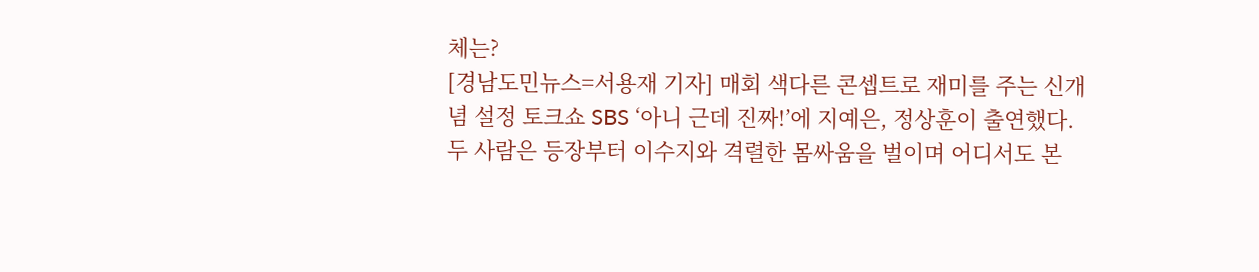체는?
[경남도민뉴스=서용재 기자] 매회 색다른 콘셉트로 재미를 주는 신개념 설정 토크쇼 SBS ‘아니 근데 진짜!’에 지예은, 정상훈이 출연했다. 두 사람은 등장부터 이수지와 격렬한 몸싸움을 벌이며 어디서도 본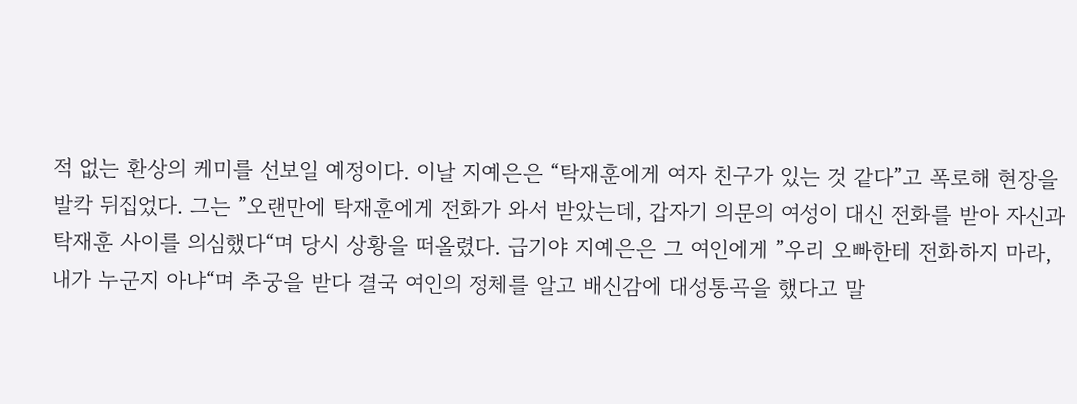적 없는 환상의 케미를 선보일 예정이다. 이날 지예은은 “탁재훈에게 여자 친구가 있는 것 같다”고 폭로해 현장을 발칵 뒤집었다. 그는 ”오랜만에 탁재훈에게 전화가 와서 받았는데, 갑자기 의문의 여성이 대신 전화를 받아 자신과 탁재훈 사이를 의심했다“며 당시 상황을 떠올렸다. 급기야 지예은은 그 여인에게 ”우리 오빠한테 전화하지 마라, 내가 누군지 아냐“며 추궁을 받다 결국 여인의 정체를 알고 배신감에 대성통곡을 했다고 말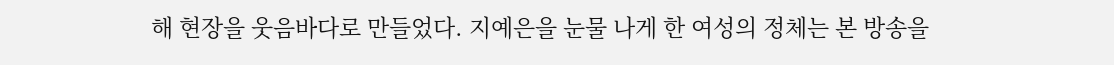해 현장을 웃음바다로 만들었다. 지예은을 눈물 나게 한 여성의 정체는 본 방송을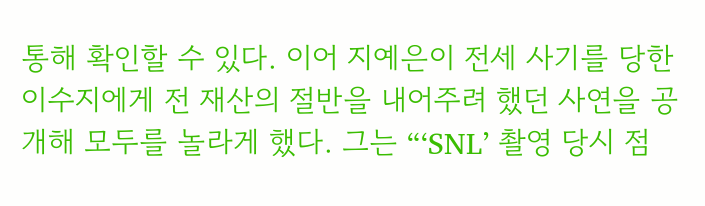통해 확인할 수 있다. 이어 지예은이 전세 사기를 당한 이수지에게 전 재산의 절반을 내어주려 했던 사연을 공개해 모두를 놀라게 했다. 그는 “‘SNL’ 촬영 당시 점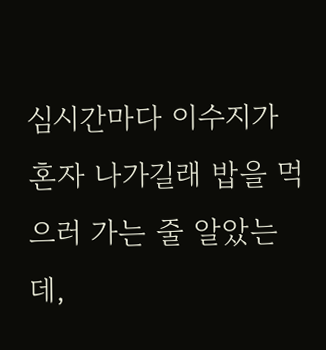심시간마다 이수지가 혼자 나가길래 밥을 먹으러 가는 줄 알았는데,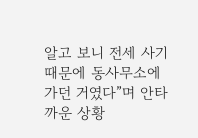알고 보니 전세 사기 때문에 동사무소에 가던 거였다”며 안타까운 상황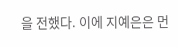을 전했다. 이에 지예은은 먼